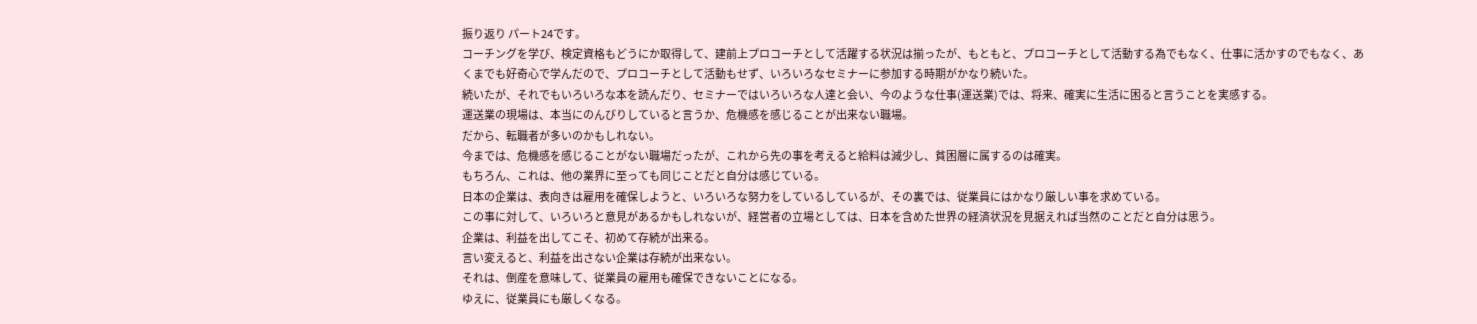振り返り パート24です。
コーチングを学び、検定資格もどうにか取得して、建前上プロコーチとして活躍する状況は揃ったが、もともと、プロコーチとして活動する為でもなく、仕事に活かすのでもなく、あくまでも好奇心で学んだので、プロコーチとして活動もせず、いろいろなセミナーに参加する時期がかなり続いた。
続いたが、それでもいろいろな本を読んだり、セミナーではいろいろな人達と会い、今のような仕事(運送業)では、将来、確実に生活に困ると言うことを実感する。
運送業の現場は、本当にのんびりしていると言うか、危機感を感じることが出来ない職場。
だから、転職者が多いのかもしれない。
今までは、危機感を感じることがない職場だったが、これから先の事を考えると給料は減少し、貧困層に属するのは確実。
もちろん、これは、他の業界に至っても同じことだと自分は感じている。
日本の企業は、表向きは雇用を確保しようと、いろいろな努力をしているしているが、その裏では、従業員にはかなり厳しい事を求めている。
この事に対して、いろいろと意見があるかもしれないが、経営者の立場としては、日本を含めた世界の経済状況を見据えれば当然のことだと自分は思う。
企業は、利益を出してこそ、初めて存続が出来る。
言い変えると、利益を出さない企業は存続が出来ない。
それは、倒産を意味して、従業員の雇用も確保できないことになる。
ゆえに、従業員にも厳しくなる。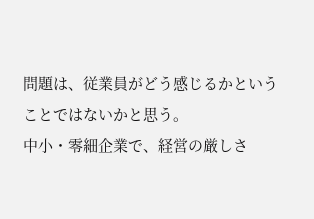問題は、従業員がどう感じるかということではないかと思う。
中小・零細企業で、経営の厳しさ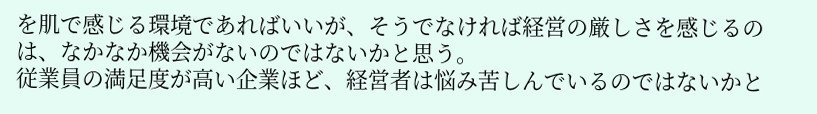を肌で感じる環境であればいいが、そうでなければ経営の厳しさを感じるのは、なかなか機会がないのではないかと思う。
従業員の満足度が高い企業ほど、経営者は悩み苦しんでいるのではないかと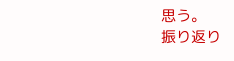思う。
振り返り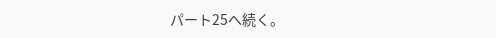パート25へ続く。